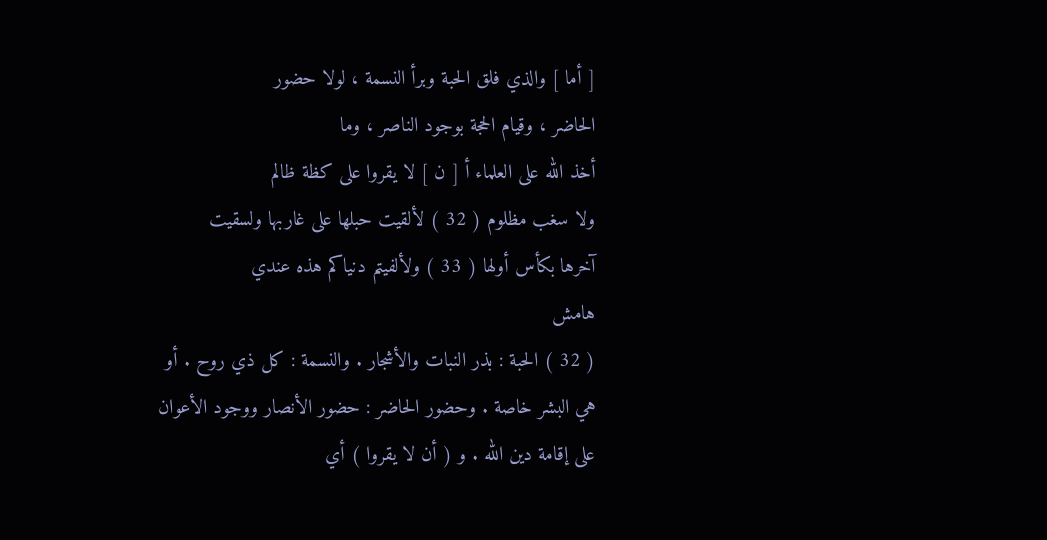[ أما ] والذي فلق الحبة وبرأ النسمة ، لولا حضور
الحاضر ، وقيام الحجة بوجود الناصر ، وما
أخذ الله على العلماء أ [ ن ] لا يقروا على كظة ظالم
ولا سغب مظلوم ( 32 ) لألقيت حبلها على غاربها ولسقيت
آخرها بكأس أولها ( 33 ) ولألفيتم دنياكم هذه عندي
هامش
( 32 ) الحبة : بذر النبات والأشجار . والنسمة : كل ذي روح . أو
هي البشر خاصة . وحضور الحاضر : حضور الأنصار ووجود الأعوان
على إقامة دين الله . و ( أن لا يقروا ) أي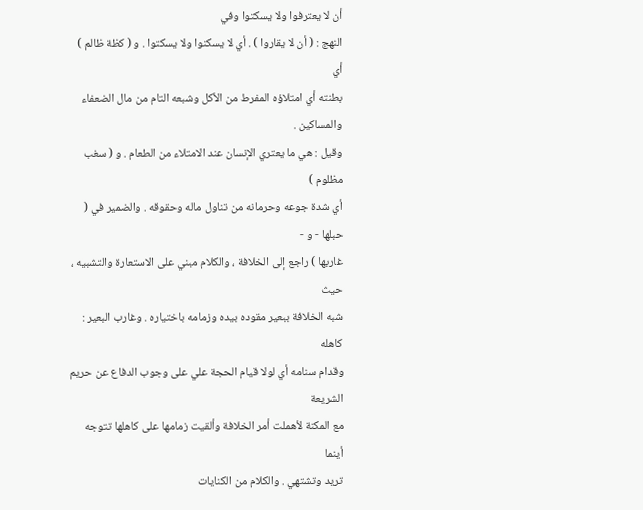أن لا يعترفوا ولا يسكتوا وفي
النهج : ( أن لا يقاروا ) . أي لا يسكنوا ولا يسكتوا . و ( كظة ظالم ) أي
بطنته أي امتلاؤه المفرط من الأكل وشبعه التام من مال الضعفاء والمساكين .
وقيل : هي ما يعتري الإنسان عند الامتلاء من الطعام . و ( سغب مظلوم )
أي شدة جوعه وحرمانه من تناول ماله وحقوقه . والضمير في ( حبلها - و -
غاربها ) راجع إلى الخلافة ، والكلام مبني على الاستعارة والتشبيه ، حيث
شبه الخلافة ببعير مقوده بيده وزمامه باختياره . وغارب البعير : كاهله
وقدام سنامه أي لولا قيام الحجة علي على وجوب الدفاع عن حريم الشريعة
مع المكنة لأهملت أمر الخلافة وألقيت زمامها على كاهلها تتوجه أينما
تريد وتشتهي . والكلام من الكنايات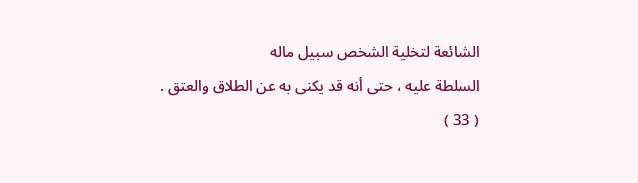الشائعة لتخلية الشخص سبيل ماله
السلطة عليه ، حتى أنه قد يكنى به عن الطلاق والعتق .
( 33 )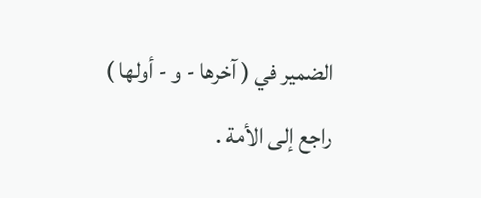الضمير في ( آخرها - و - أولها ) راجع إلى الأمة .